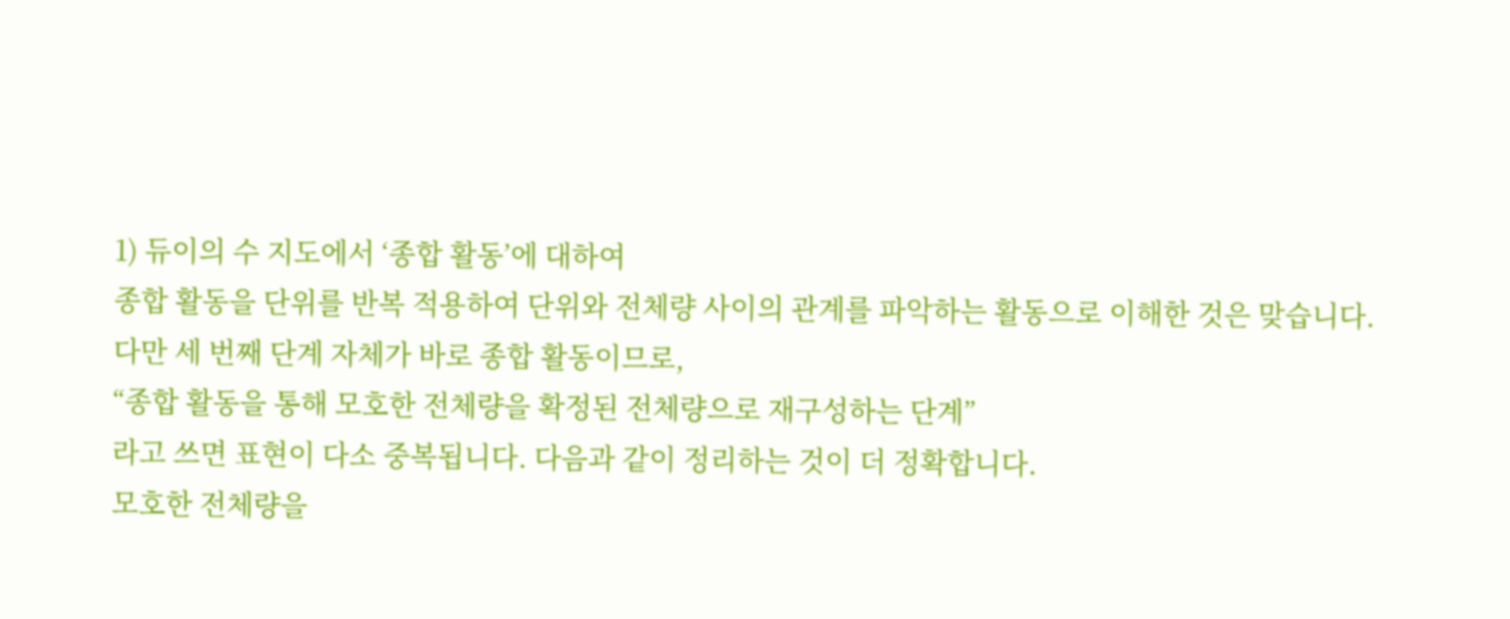1) 듀이의 수 지도에서 ‘종합 활동’에 대하여
종합 활동을 단위를 반복 적용하여 단위와 전체량 사이의 관계를 파악하는 활동으로 이해한 것은 맞습니다.
다만 세 번째 단계 자체가 바로 종합 활동이므로,
“종합 활동을 통해 모호한 전체량을 확정된 전체량으로 재구성하는 단계”
라고 쓰면 표현이 다소 중복됩니다. 다음과 같이 정리하는 것이 더 정확합니다.
모호한 전체량을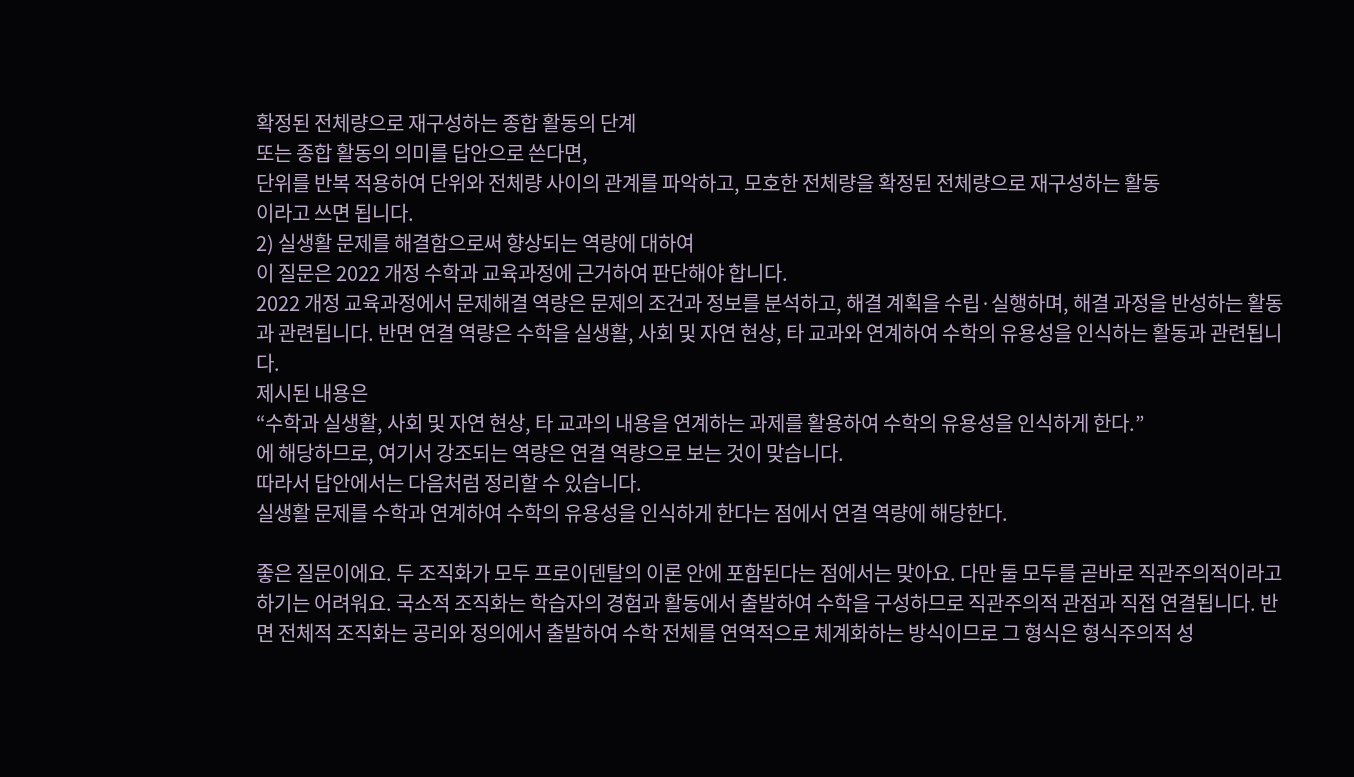확정된 전체량으로 재구성하는 종합 활동의 단계
또는 종합 활동의 의미를 답안으로 쓴다면,
단위를 반복 적용하여 단위와 전체량 사이의 관계를 파악하고, 모호한 전체량을 확정된 전체량으로 재구성하는 활동
이라고 쓰면 됩니다.
2) 실생활 문제를 해결함으로써 향상되는 역량에 대하여
이 질문은 2022 개정 수학과 교육과정에 근거하여 판단해야 합니다.
2022 개정 교육과정에서 문제해결 역량은 문제의 조건과 정보를 분석하고, 해결 계획을 수립·실행하며, 해결 과정을 반성하는 활동과 관련됩니다. 반면 연결 역량은 수학을 실생활, 사회 및 자연 현상, 타 교과와 연계하여 수학의 유용성을 인식하는 활동과 관련됩니다.
제시된 내용은
“수학과 실생활, 사회 및 자연 현상, 타 교과의 내용을 연계하는 과제를 활용하여 수학의 유용성을 인식하게 한다.”
에 해당하므로, 여기서 강조되는 역량은 연결 역량으로 보는 것이 맞습니다.
따라서 답안에서는 다음처럼 정리할 수 있습니다.
실생활 문제를 수학과 연계하여 수학의 유용성을 인식하게 한다는 점에서 연결 역량에 해당한다.

좋은 질문이에요. 두 조직화가 모두 프로이덴탈의 이론 안에 포함된다는 점에서는 맞아요. 다만 둘 모두를 곧바로 직관주의적이라고 하기는 어려워요. 국소적 조직화는 학습자의 경험과 활동에서 출발하여 수학을 구성하므로 직관주의적 관점과 직접 연결됩니다. 반면 전체적 조직화는 공리와 정의에서 출발하여 수학 전체를 연역적으로 체계화하는 방식이므로 그 형식은 형식주의적 성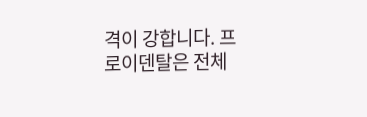격이 강합니다. 프로이덴탈은 전체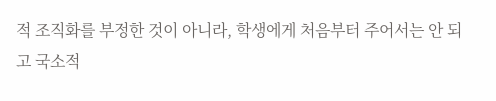적 조직화를 부정한 것이 아니라, 학생에게 처음부터 주어서는 안 되고 국소적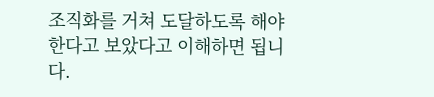조직화를 거쳐 도달하도록 해야 한다고 보았다고 이해하면 됩니다.